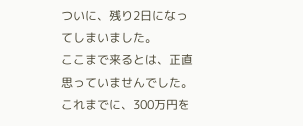ついに、残り2日になってしまいました。
ここまで来るとは、正直思っていませんでした。
これまでに、300万円を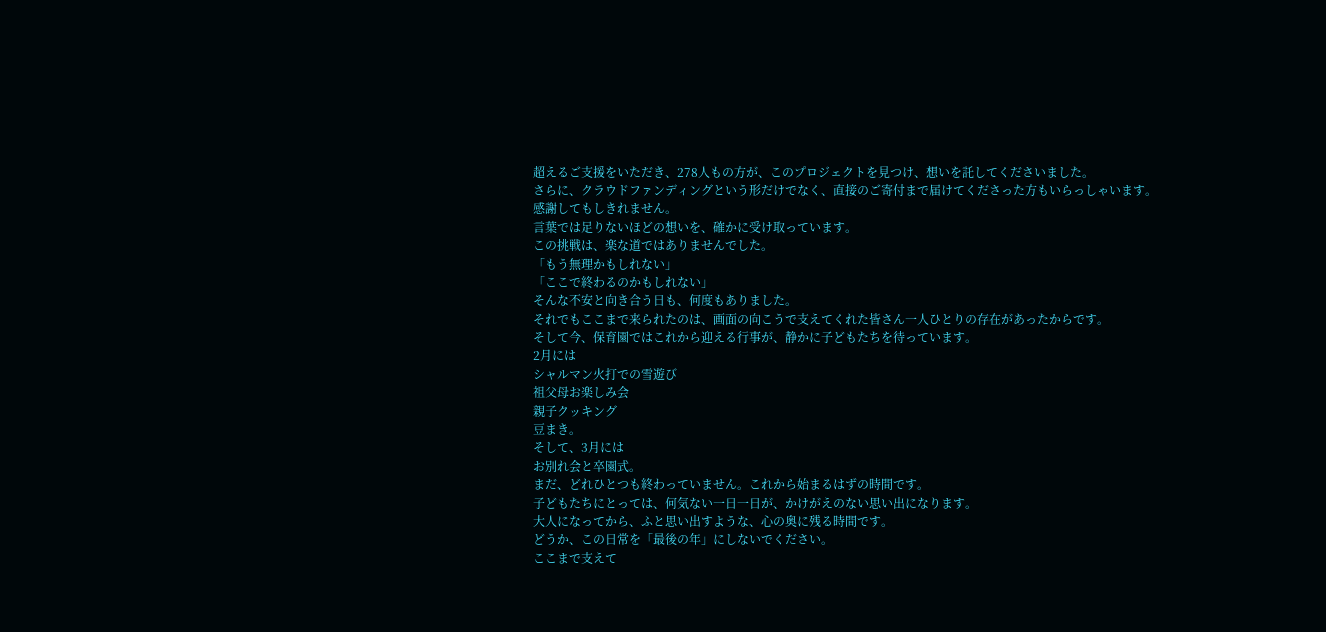超えるご支援をいただき、278人もの方が、このプロジェクトを見つけ、想いを託してくださいました。
さらに、クラウドファンディングという形だけでなく、直接のご寄付まで届けてくださった方もいらっしゃいます。
感謝してもしきれません。
言葉では足りないほどの想いを、確かに受け取っています。
この挑戦は、楽な道ではありませんでした。
「もう無理かもしれない」
「ここで終わるのかもしれない」
そんな不安と向き合う日も、何度もありました。
それでもここまで来られたのは、画面の向こうで支えてくれた皆さん一人ひとりの存在があったからです。
そして今、保育園ではこれから迎える行事が、静かに子どもたちを待っています。
2月には
シャルマン火打での雪遊び
祖父母お楽しみ会
親子クッキング
豆まき。
そして、3月には
お別れ会と卒園式。
まだ、どれひとつも終わっていません。これから始まるはずの時間です。
子どもたちにとっては、何気ない一日一日が、かけがえのない思い出になります。
大人になってから、ふと思い出すような、心の奥に残る時間です。
どうか、この日常を「最後の年」にしないでください。
ここまで支えて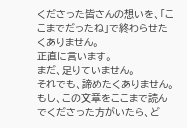くださった皆さんの想いを、「ここまでだったね」で終わらせたくありません。
正直に言います。
まだ、足りていません。
それでも、諦めたくありません。
もし、この文章をここまで読んでくださった方がいたら、ど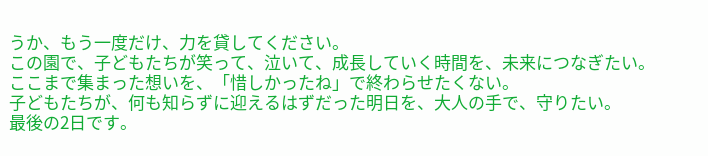うか、もう一度だけ、力を貸してください。
この園で、子どもたちが笑って、泣いて、成長していく時間を、未来につなぎたい。
ここまで集まった想いを、「惜しかったね」で終わらせたくない。
子どもたちが、何も知らずに迎えるはずだった明日を、大人の手で、守りたい。
最後の2日です。